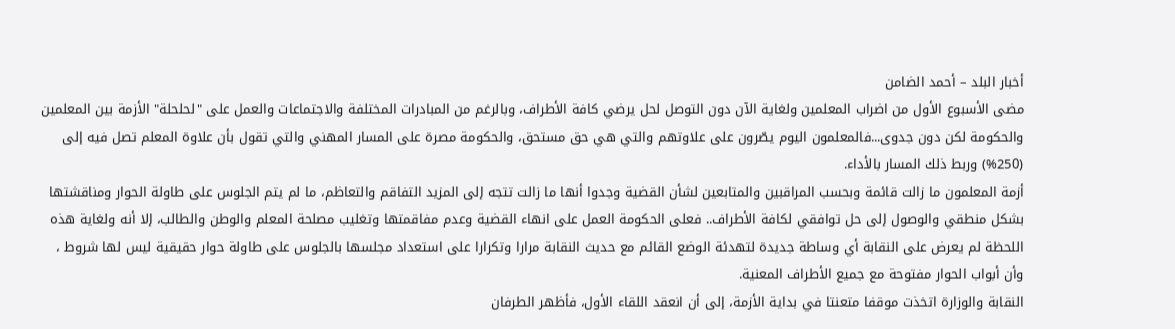أخبار البلد – أحمد الضامن
مضى الأسبوع الأول من اضراب المعلمين ولغاية الآن دون التوصل لحل يرضي كافة الأطراف، وبالرغم من المبادرات المختلفة والاجتماعات والعمل على "لحلحلة" الأزمة بين المعلمين والحكومة لكن دون جدوى...فالمعلمون اليوم يصّرون على علاوتهم والتي هي حق مستحق، والحكومة مصرة على المسار المهني والتي تقول بأن علاوة المعلم تصل فيه إلى (250%) وربط ذلك المسار بالأداء.
أزمة المعلمون ما زالت قائمة وبحسب المراقبين والمتابعين لشأن القضية وجدوا أنها ما زالت تتجه إلى المزيد التفاقم والتعاظم، ما لم يتم الجلوس على طاولة الحوار ومناقشتها بشكل منطقي والوصول إلى حل توافقي لكافة الأطراف.. فعلى الحكومة العمل على انهاء القضية وعدم مفاقمتها وتغليب مصلحة المعلم والوطن والطالب، إلا أنه ولغاية هذه اللحظة لم يعرض على النقابة أي وساطة جديدة لتهدئة الوضع القائم مع حديث النقابة مرارا وتكرارا على استعداد مجلسها بالجلوس على طاولة حوار حقيقية ليس لها شروط ، وأن أبواب الحوار مفتوحة مع جميع الأطراف المعنية.
النقابة والوزارة اتخذت موقفا متعنتا في بداية الأزمة، إلى أن انعقد اللقاء الأول، فأظهر الطرفان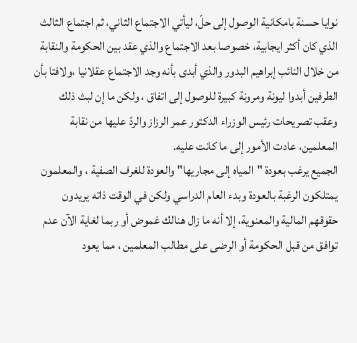نوايا حسنة بامكانية الوصول إلى حلّ، ليأتي الاجتماع الثاني، ثم اجتماع الثالث الذي كان أكثر ايجابية، خصوصا بعد الاجتماع والذي عقد بين الحكومة والنقابة من خلال النائب إبراهيم البدور والذي أبدى بأنه وجد الاجتماع عقلانيا ،ولافتا بأن الطرفين أبدوا ليونة ومرونة كبيرة للوصول إلى اتفاق ، ولكن ما إن لبث ذلك وعقب تصريحات رئيس الوزراء الدكتور عمر الرزاز والردّ عليها من نقابة المعلمين، عادت الأمور إلى ما كانت عليه.
الجميع يرغب بعودة "المياه إلى مجاريها" والعودة للغرف الصفية ، والمعلمون يمتلكون الرغبة بالعودة وبدء العام الدراسي ولكن في الوقت ذاته يريدون حقوقهم المالية والمعنوية، إلا أنه ما زال هنالك غموض أو ربما لغاية الآن عدم توافق من قبل الحكومة أو الرضى على مطالب المعلمين ، مما يعود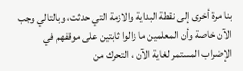بنا مرة أخرى إلى نقطة البداية والازمة التي حدثت، وبالتالي وجب الآن خاصة وأن المعلمين ما زالوا ثابتين على موقفهم في الإضراب المستمر لغاية الآن ، التحرك من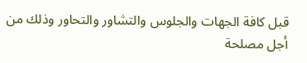قبل كافة الجهات والجلوس والتشاور والتحاور وذلك من أجل مصلحة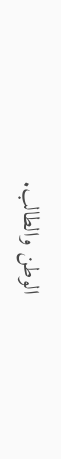الوطن والطالب.